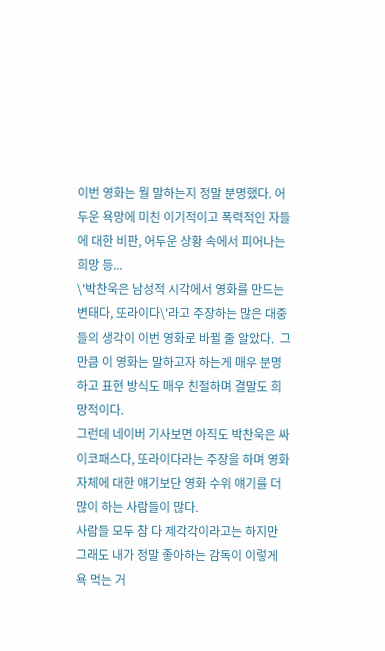이번 영화는 뭘 말하는지 정말 분명했다. 어두운 욕망에 미친 이기적이고 폭력적인 자들에 대한 비판, 어두운 상황 속에서 피어나는 희망 등...
\'박찬욱은 남성적 시각에서 영화를 만드는 변태다, 또라이다\'라고 주장하는 많은 대중들의 생각이 이번 영화로 바뀔 줄 알았다.  그 만큼 이 영화는 말하고자 하는게 매우 분명하고 표현 방식도 매우 친절하며 결말도 희망적이다.
그런데 네이버 기사보면 아직도 박찬욱은 싸이코패스다, 또라이다라는 주장을 하며 영화 자체에 대한 얘기보단 영화 수위 얘기를 더 많이 하는 사람들이 많다.
사람들 모두 참 다 제각각이라고는 하지만 그래도 내가 정말 좋아하는 감독이 이렇게 욕 먹는 거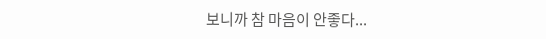보니까 참 마음이 안좋다...